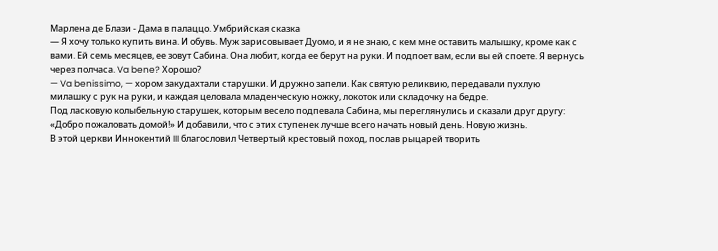Марлена де Блази - Дама в палаццо. Умбрийская сказка
— Я хочу только купить вина. И обувь. Муж зарисовывает Дуомо, и я не знаю, с кем мне оставить малышку, кроме как с вами. Ей семь месяцев, ее зовут Сабина. Она любит, когда ее берут на руки. И подпоет вам, если вы ей споете. Я вернусь через полчаса. Va bene? Хорошо?
— Va benissimo, — хором закудахтали старушки. И дружно запели. Как святую реликвию, передавали пухлую милашку с рук на руки, и каждая целовала младенческую ножку, локоток или складочку на бедре.
Под ласковую колыбельную старушек, которым весело подпевала Сабина, мы переглянулись и сказали друг другу: «Добро пожаловать домой!» И добавили, что с этих ступенек лучше всего начать новый день. Новую жизнь.
В этой церкви Иннокентий III благословил Четвертый крестовый поход, послав рыцарей творить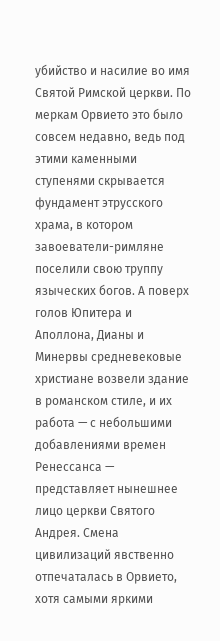убийство и насилие во имя Святой Римской церкви. По меркам Орвието это было совсем недавно, ведь под этими каменными ступенями скрывается фундамент этрусского храма, в котором завоеватели-римляне поселили свою труппу языческих богов. А поверх голов Юпитера и Аполлона, Дианы и Минервы средневековые христиане возвели здание в романском стиле, и их работа — с небольшими добавлениями времен Ренессанса — представляет нынешнее лицо церкви Святого Андрея. Смена цивилизаций явственно отпечаталась в Орвието, хотя самыми яркими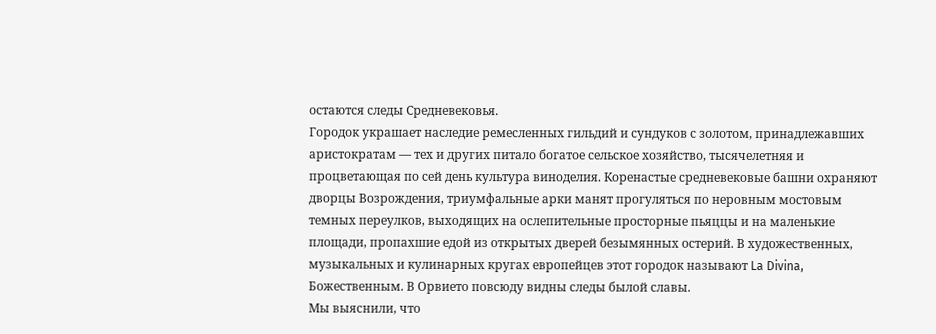остаются следы Средневековья.
Городок украшает наследие ремесленных гильдий и сундуков с золотом, принадлежавших аристократам — тех и других питало богатое сельское хозяйство, тысячелетняя и процветающая по сей день культура виноделия. Коренастые средневековые башни охраняют дворцы Возрождения, триумфальные арки манят прогуляться по неровным мостовым темных переулков, выходящих на ослепительные просторные пьяццы и на маленькие площади, пропахшие едой из открытых дверей безымянных остерий. В художественных, музыкальных и кулинарных кругах европейцев этот городок называют La Divina, Божественным. В Орвието повсюду видны следы былой славы.
Мы выяснили, что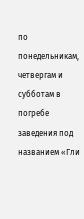по понедельникам, четвергам и субботам в погребе заведения под названием «Гли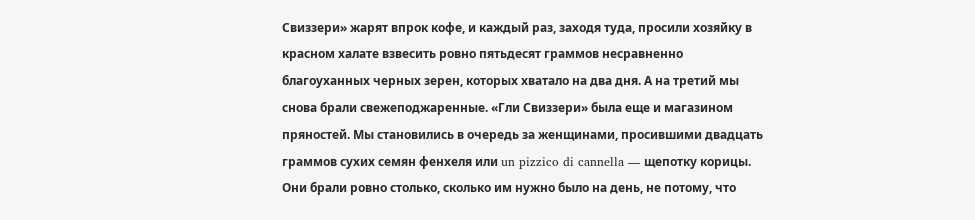Свиззери» жарят впрок кофе, и каждый раз, заходя туда, просили хозяйку в красном халате взвесить ровно пятьдесят граммов несравненно благоуханных черных зерен, которых хватало на два дня. А на третий мы снова брали свежеподжаренные. «Гли Свиззери» была еще и магазином пряностей. Мы становились в очередь за женщинами, просившими двадцать граммов сухих семян фенхеля или un pizzico di cannella — щепотку корицы. Они брали ровно столько, сколько им нужно было на день, не потому, что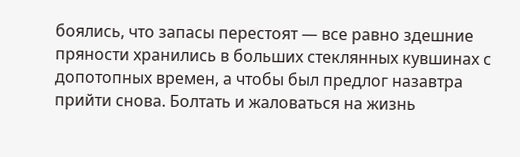боялись, что запасы перестоят — все равно здешние пряности хранились в больших стеклянных кувшинах с допотопных времен, а чтобы был предлог назавтра прийти снова. Болтать и жаловаться на жизнь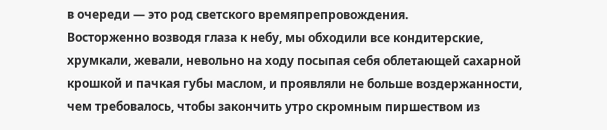в очереди — это род светского времяпрепровождения.
Восторженно возводя глаза к небу, мы обходили все кондитерские, хрумкали, жевали, невольно на ходу посыпая себя облетающей сахарной крошкой и пачкая губы маслом, и проявляли не больше воздержанности, чем требовалось, чтобы закончить утро скромным пиршеством из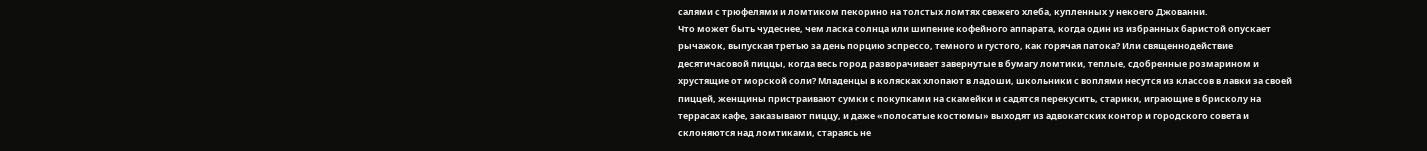салями с трюфелями и ломтиком пекорино на толстых ломтях свежего хлеба, купленных у некоего Джованни.
Что может быть чудеснее, чем ласка солнца или шипение кофейного аппарата, когда один из избранных баристой опускает рычажок, выпуская третью за день порцию эспрессо, темного и густого, как горячая патока? Или священнодействие десятичасовой пиццы, когда весь город разворачивает завернутые в бумагу ломтики, теплые, сдобренные розмарином и хрустящие от морской соли? Младенцы в колясках хлопают в ладоши, школьники с воплями несутся из классов в лавки за своей пиццей, женщины пристраивают сумки с покупками на скамейки и садятся перекусить, старики, играющие в брисколу на террасах кафе, заказывают пиццу, и даже «полосатые костюмы» выходят из адвокатских контор и городского совета и склоняются над ломтиками, стараясь не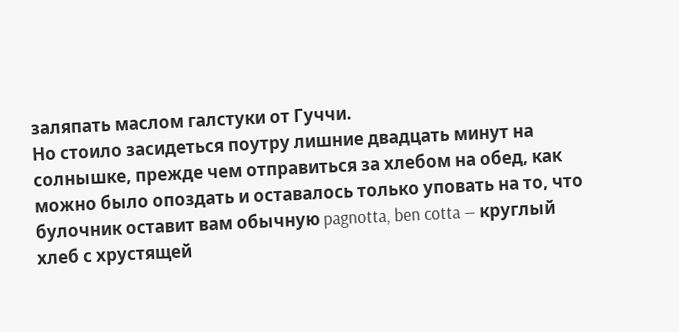заляпать маслом галстуки от Гуччи.
Но стоило засидеться поутру лишние двадцать минут на солнышке, прежде чем отправиться за хлебом на обед, как можно было опоздать и оставалось только уповать на то, что булочник оставит вам обычную pagnotta, ben cotta — круглый хлеб с хрустящей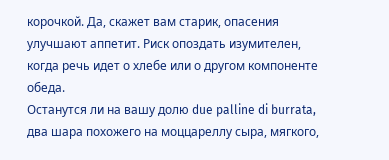корочкой. Да, скажет вам старик, опасения улучшают аппетит. Риск опоздать изумителен, когда речь идет о хлебе или о другом компоненте обеда.
Останутся ли на вашу долю due palline di burrata, два шара похожего на моццареллу сыра, мягкого,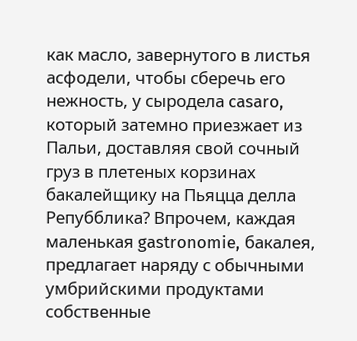как масло, завернутого в листья асфодели, чтобы сберечь его нежность, у сыродела casaro, который затемно приезжает из Пальи, доставляя свой сочный груз в плетеных корзинах бакалейщику на Пьяцца делла Репубблика? Впрочем, каждая маленькая gastronomie, бакалея, предлагает наряду с обычными умбрийскими продуктами собственные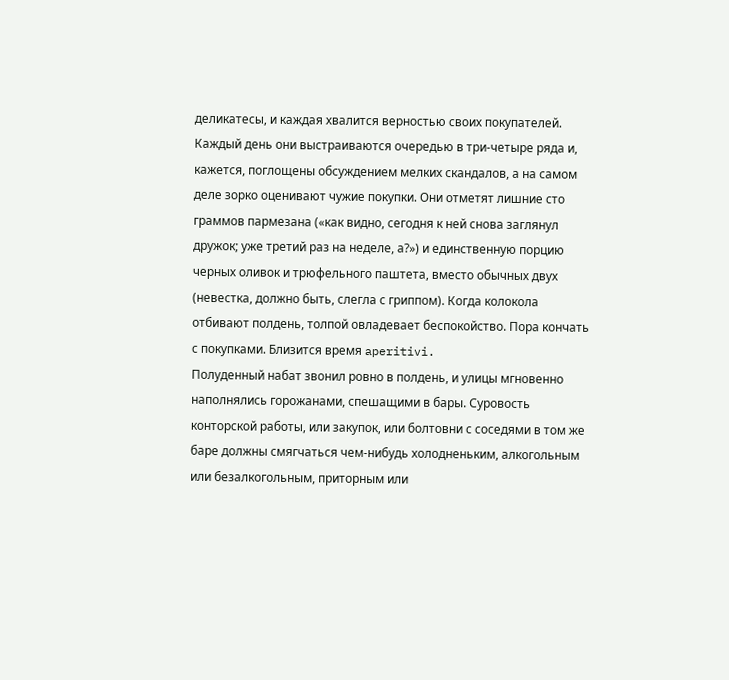деликатесы, и каждая хвалится верностью своих покупателей.
Каждый день они выстраиваются очередью в три-четыре ряда и, кажется, поглощены обсуждением мелких скандалов, а на самом деле зорко оценивают чужие покупки. Они отметят лишние сто граммов пармезана («как видно, сегодня к ней снова заглянул дружок; уже третий раз на неделе, а?») и единственную порцию черных оливок и трюфельного паштета, вместо обычных двух (невестка, должно быть, слегла с гриппом). Когда колокола отбивают полдень, толпой овладевает беспокойство. Пора кончать с покупками. Близится время aperitivi.
Полуденный набат звонил ровно в полдень, и улицы мгновенно наполнялись горожанами, спешащими в бары. Суровость конторской работы, или закупок, или болтовни с соседями в том же баре должны смягчаться чем-нибудь холодненьким, алкогольным или безалкогольным, приторным или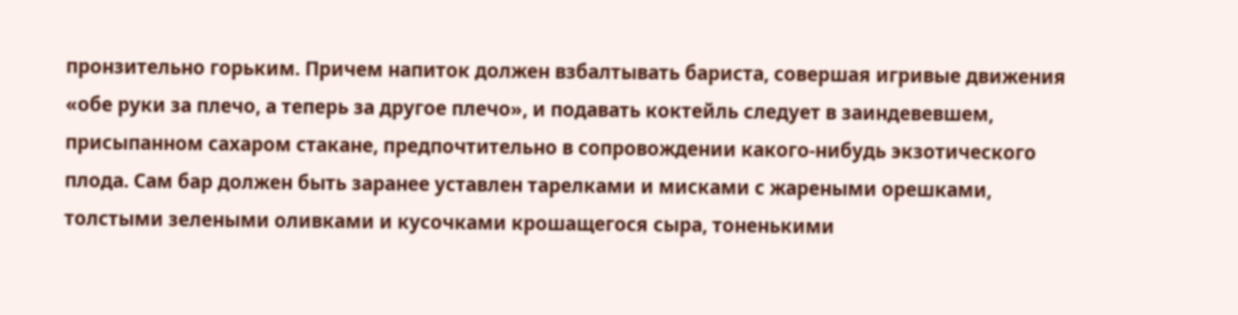пронзительно горьким. Причем напиток должен взбалтывать бариста, совершая игривые движения «обе руки за плечо, а теперь за другое плечо», и подавать коктейль следует в заиндевевшем, присыпанном сахаром стакане, предпочтительно в сопровождении какого-нибудь экзотического плода. Сам бар должен быть заранее уставлен тарелками и мисками с жареными орешками, толстыми зелеными оливками и кусочками крошащегося сыра, тоненькими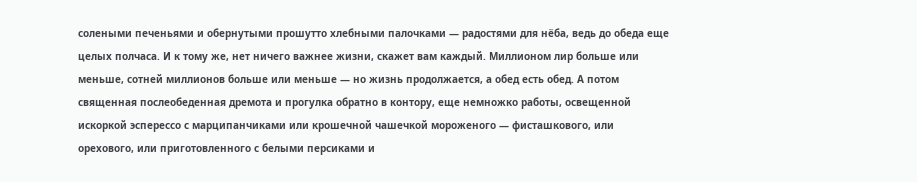солеными печеньями и обернутыми прошутто хлебными палочками — радостями для нёба, ведь до обеда еще целых полчаса. И к тому же, нет ничего важнее жизни, скажет вам каждый. Миллионом лир больше или меньше, сотней миллионов больше или меньше — но жизнь продолжается, а обед есть обед. А потом священная послеобеденная дремота и прогулка обратно в контору, еще немножко работы, освещенной искоркой эсперессо с марципанчиками или крошечной чашечкой мороженого — фисташкового, или орехового, или приготовленного с белыми персиками и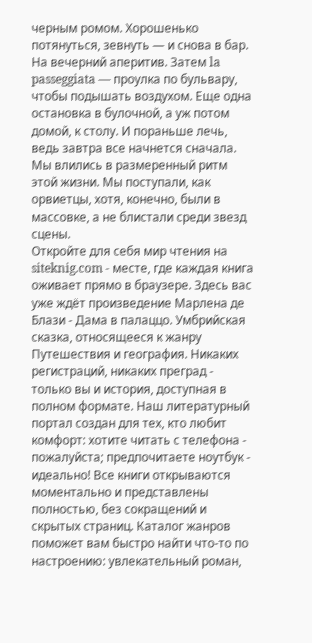черным ромом. Хорошенько потянуться, зевнуть — и снова в бар. На вечерний аперитив. Затем la passeggiata — проулка по бульвару, чтобы подышать воздухом. Еще одна остановка в булочной, а уж потом домой, к столу. И пораньше лечь, ведь завтра все начнется сначала. Мы влились в размеренный ритм этой жизни. Мы поступали, как орвиетцы, хотя, конечно, были в массовке, а не блистали среди звезд сцены.
Откройте для себя мир чтения на siteknig.com - месте, где каждая книга оживает прямо в браузере. Здесь вас уже ждёт произведение Марлена де Блази - Дама в палаццо. Умбрийская сказка, относящееся к жанру Путешествия и география. Никаких регистраций, никаких преград - только вы и история, доступная в полном формате. Наш литературный портал создан для тех, кто любит комфорт: хотите читать с телефона - пожалуйста; предпочитаете ноутбук - идеально! Все книги открываются моментально и представлены полностью, без сокращений и скрытых страниц. Каталог жанров поможет вам быстро найти что-то по настроению: увлекательный роман,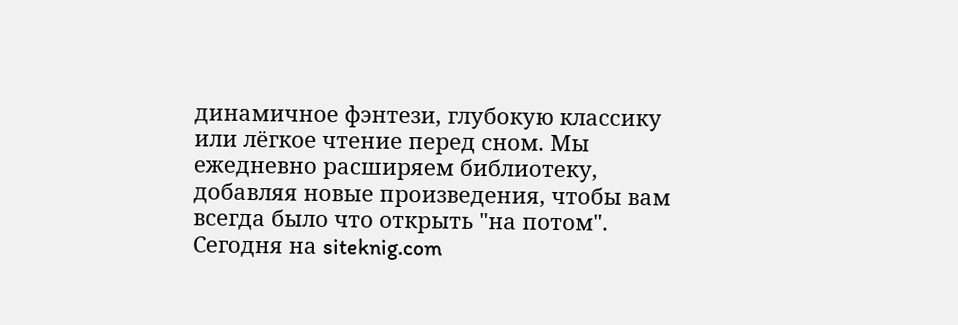динамичное фэнтези, глубокую классику или лёгкое чтение перед сном. Мы ежедневно расширяем библиотеку, добавляя новые произведения, чтобы вам всегда было что открыть "на потом". Сегодня на siteknig.com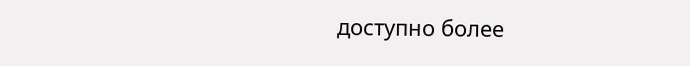доступно более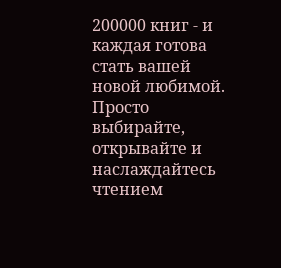200000 книг - и каждая готова стать вашей новой любимой. Просто выбирайте, открывайте и наслаждайтесь чтением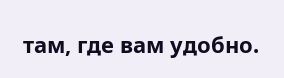там, где вам удобно.